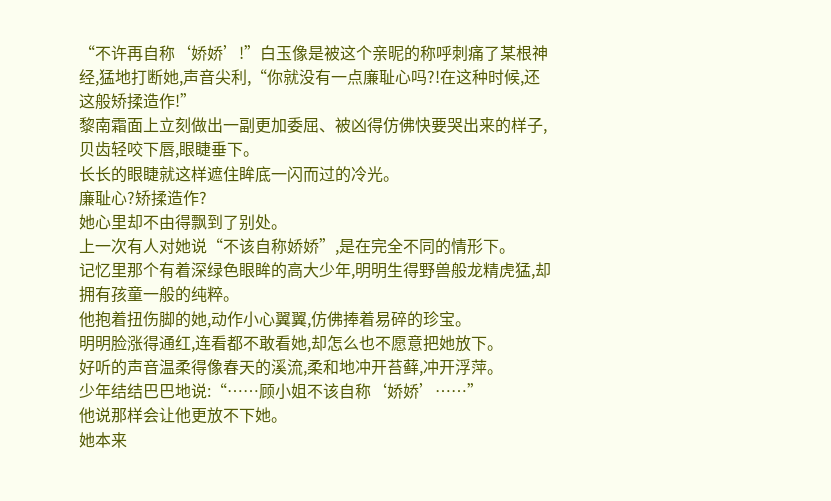“不许再自称‘娇娇’!”白玉像是被这个亲昵的称呼刺痛了某根神经,猛地打断她,声音尖利,“你就没有一点廉耻心吗?!在这种时候,还这般矫揉造作!”
黎南霜面上立刻做出一副更加委屈、被凶得仿佛快要哭出来的样子,贝齿轻咬下唇,眼睫垂下。
长长的眼睫就这样遮住眸底一闪而过的冷光。
廉耻心?矫揉造作?
她心里却不由得飘到了别处。
上一次有人对她说“不该自称娇娇”,是在完全不同的情形下。
记忆里那个有着深绿色眼眸的高大少年,明明生得野兽般龙精虎猛,却拥有孩童一般的纯粹。
他抱着扭伤脚的她,动作小心翼翼,仿佛捧着易碎的珍宝。
明明脸涨得通红,连看都不敢看她,却怎么也不愿意把她放下。
好听的声音温柔得像春天的溪流,柔和地冲开苔藓,冲开浮萍。
少年结结巴巴地说:“……顾小姐不该自称‘娇娇’……”
他说那样会让他更放不下她。
她本来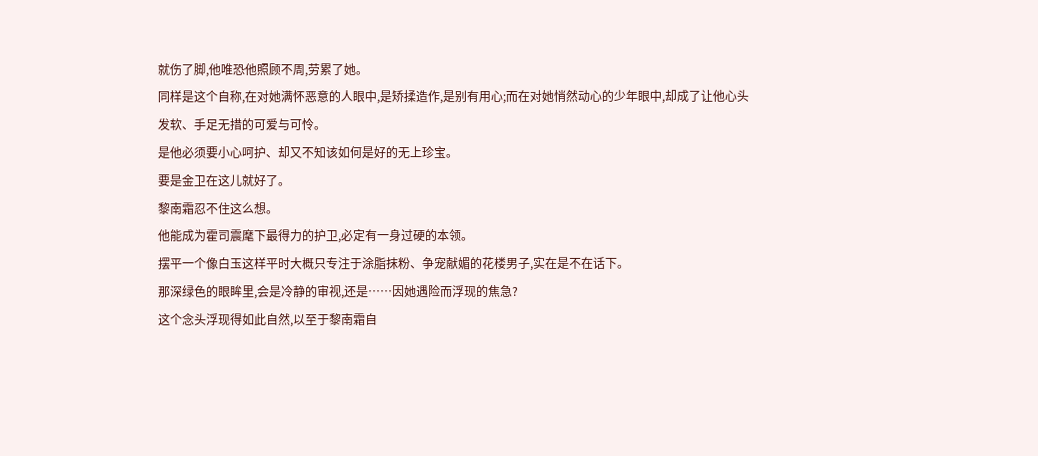就伤了脚,他唯恐他照顾不周,劳累了她。
同样是这个自称,在对她满怀恶意的人眼中,是矫揉造作,是别有用心;而在对她悄然动心的少年眼中,却成了让他心头发软、手足无措的可爱与可怜。
是他必须要小心呵护、却又不知该如何是好的无上珍宝。
要是金卫在这儿就好了。
黎南霜忍不住这么想。
他能成为霍司震麾下最得力的护卫,必定有一身过硬的本领。
摆平一个像白玉这样平时大概只专注于涂脂抹粉、争宠献媚的花楼男子,实在是不在话下。
那深绿色的眼眸里,会是冷静的审视,还是……因她遇险而浮现的焦急?
这个念头浮现得如此自然,以至于黎南霜自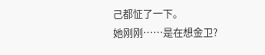己都怔了一下。
她刚刚……是在想金卫?